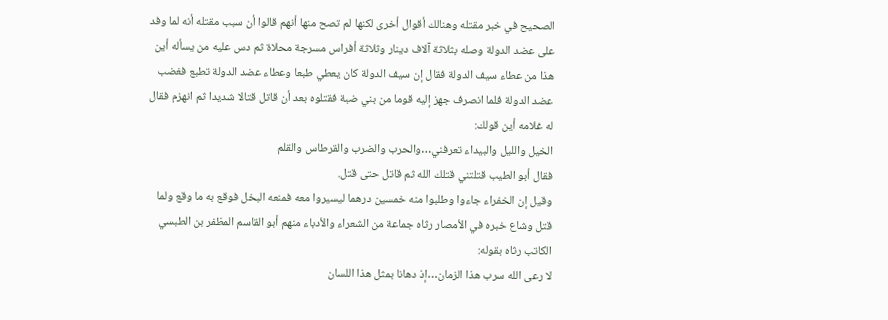الصحيح في خبر مقتله وهنالك أقوال أخرى لكنها لم تصح منها أنهم قالوا أن سبب مقتله أنه لما وفد
على عضد الدولة وصله بثلاثة آلاف دينار وثلاثة أفراس مسرجة محلاة ثم دس عليه من يسأله أين
هذا من عطاء سيف الدولة فقال إن سيف الدولة كان يعطي طبعا وعطاء عضد الدولة تطبع فغضب
عضد الدولة فلما انصرف جهز إليه قوما من بني ضبة فقتلوه بعد أن قاتل قتالا شديدا ثم انهزم فقال
له غلامه أين قولك:
الخيل والليل والبيداء تعرفني…والحرب والضرب والقرطاس والقلم
فقال أبو الطيب قتلتني قتلك الله ثم قاتل حتى قتل.
وقيل إن الخفراء جاءوا وطلبوا منه خمسين درهما ليسيروا معه فمنعه البخل فوقع به ما وقع ولما
قتل وشاع خبره في الأمصار رثاه جماعة من الشعراء والأدباء منهم أبو القاسم المظفر بن الطبسي
الكاتب رثاه بقوله:
لا رعى الله سرب هذا الزمان…إذ دهانا بمثل هذا اللسان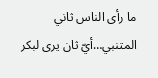ما رأى الناس ثاني المتنبي…أيّ ثان يرى لبكر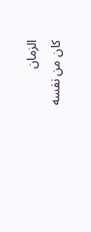الزمان
كان من نفسه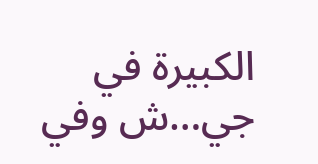الكبيرة في جي…ش وفي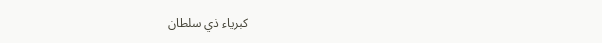كبرياء ذي سلطان